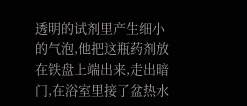透明的试剂里产生细小的气泡,他把这瓶药剂放在铁盘上端出来,走出暗门,在浴室里接了盆热水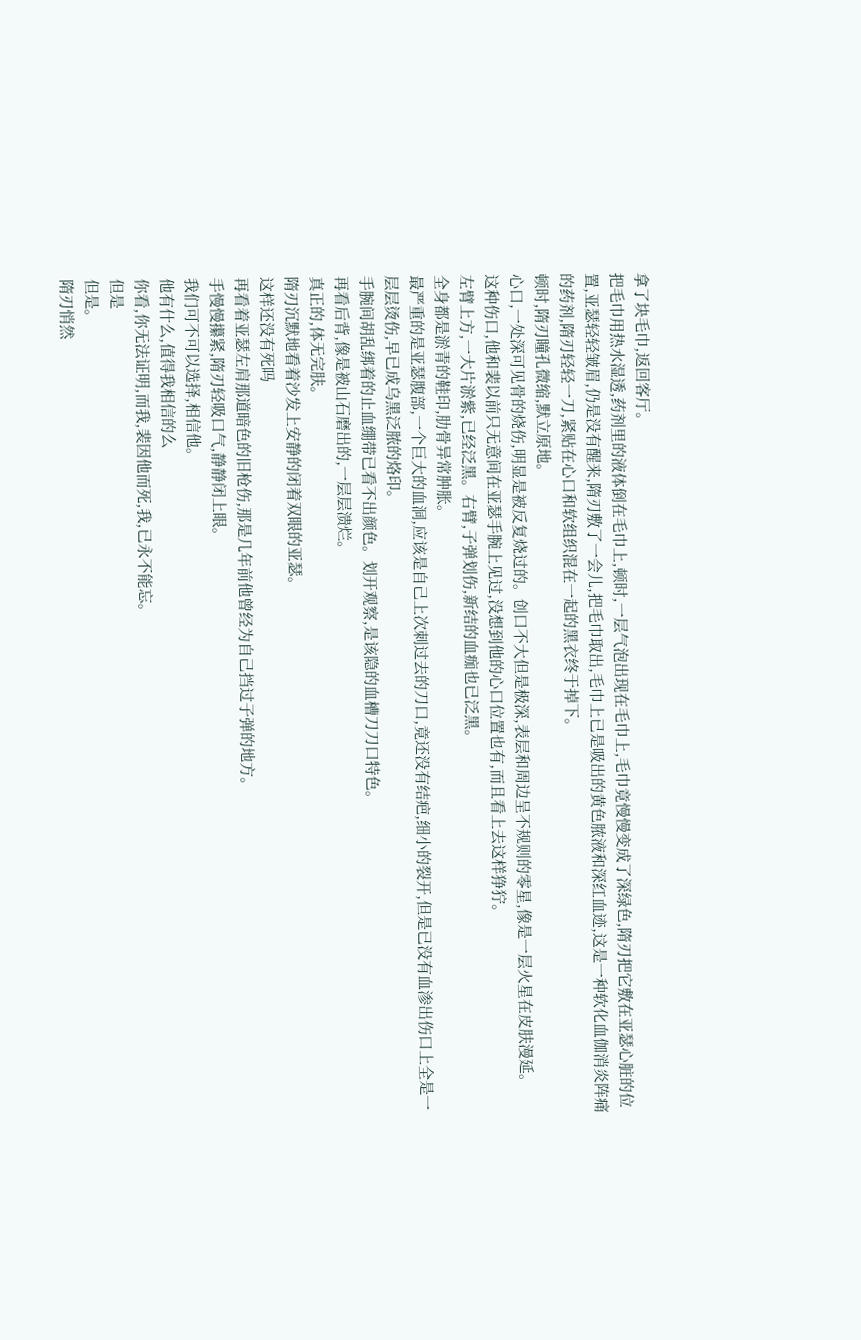拿了块毛巾,返回客厅。
把毛巾用热水湿透,药剂里的液体倒在毛巾上,顿时,一层气泡出现在毛巾上,毛巾竟慢慢变成了深绿色,隋刃把它敷在亚瑟心脏的位置,亚瑟轻轻皱眉,仍是没有醒来,隋刃敷了一会儿,把毛巾取出,毛巾上已是吸出的黄色脓液和深红血迹,这是一种软化血伽消炎阵痛的药剂,隋刃轻轻一刀,紧贴在心口和软组织混在一起的黑衣终于掉下。
顿时,隋刃瞳孔微缩,默立原地。
心口,一处深可见骨的烧伤,明显是被反复烧过的。创口不大但是极深,表层和周边呈不规则的零星,像是一层火星在皮肤漫延。
这种伤口,他和裴以前只无意间在亚瑟手腕上见过,没想到他的心口位置也有,而且看上去这样狰狞。
左臂上方,一大片淤紫,已经泛黑。右臂,子弹划伤,新结的血痂也已泛黑。
全身都是淤青的鞋印,肋骨异常肿胀。
最严重的是亚瑟腹部,一个巨大的血洞,应该是自己上次刺过去的刀口,竟还没有结疤,细小的裂开,但是已没有血渗出伤口上全是一层层烫伤,早已成乌黑泛脓的烙印。
手腕间胡乱绑着的止血绷带已看不出颜色。划开观察,是该隐的血槽刀刀口特色。
再看后背,像是被山石磨出的,一层层溃烂。
真正的,体无完肤。
隋刃沉默地看着沙发上安静的闭着双眼的亚瑟。
这样还没有死吗
再看着亚瑟左肩那道暗色的旧枪伤,那是几年前他曾经为自己挡过子弹的地方。
手慢慢攥紧,隋刃轻吸口气,静静闭上眼。
我们可不可以选择,相信他。
他有什么,值得我相信的么
你看,你无法证明,而我,裴因他而死,我,已永不能忘。
但是
但是。
隋刃悄然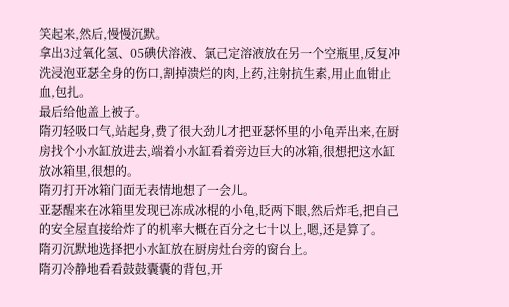笑起来,然后,慢慢沉默。
拿出3过氧化氢、05碘伏溶液、氯己定溶液放在另一个空瓶里,反复冲洗浸泡亚瑟全身的伤口,割掉溃烂的肉,上药,注射抗生素,用止血钳止血,包扎。
最后给他盖上被子。
隋刃轻吸口气,站起身,费了很大劲儿才把亚瑟怀里的小龟弄出来,在厨房找个小水缸放进去,端着小水缸看着旁边巨大的冰箱,很想把这水缸放冰箱里,很想的。
隋刃打开冰箱门面无表情地想了一会儿。
亚瑟醒来在冰箱里发现已冻成冰棍的小龟,眨两下眼,然后炸毛,把自己的安全屋直接给炸了的机率大概在百分之七十以上,嗯,还是算了。
隋刃沉默地选择把小水缸放在厨房灶台旁的窗台上。
隋刃冷静地看看鼓鼓囊囊的背包,开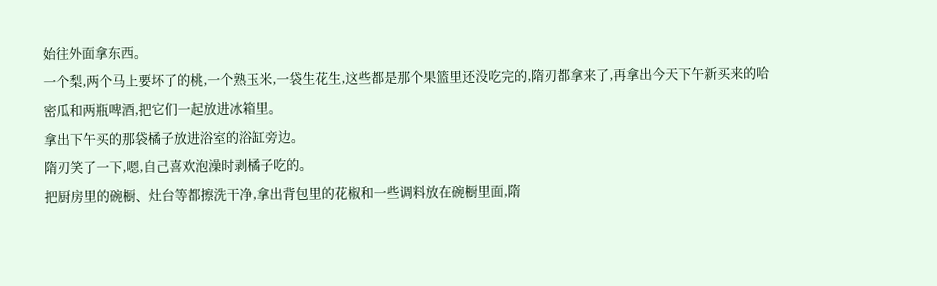始往外面拿东西。
一个梨,两个马上要坏了的桃,一个熟玉米,一袋生花生,这些都是那个果篮里还没吃完的,隋刃都拿来了,再拿出今天下午新买来的哈密瓜和两瓶啤酒,把它们一起放进冰箱里。
拿出下午买的那袋橘子放进浴室的浴缸旁边。
隋刃笑了一下,嗯,自己喜欢泡澡时剥橘子吃的。
把厨房里的碗橱、灶台等都擦洗干净,拿出背包里的花椒和一些调料放在碗橱里面,隋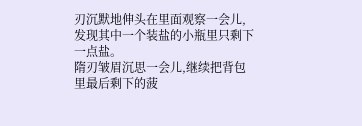刃沉默地伸头在里面观察一会儿,发现其中一个装盐的小瓶里只剩下一点盐。
隋刃皱眉沉思一会儿,继续把背包里最后剩下的菠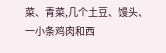菜、青菜,几个土豆、馒头、一小条鸡肉和西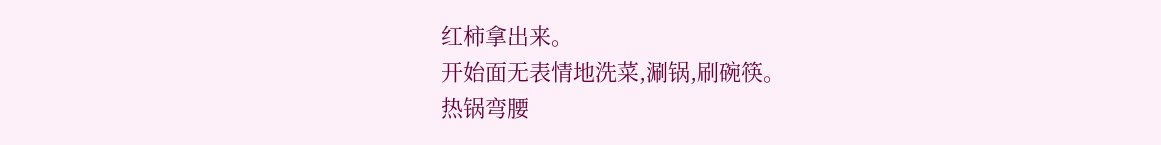红柿拿出来。
开始面无表情地洗菜,涮锅,刷碗筷。
热锅弯腰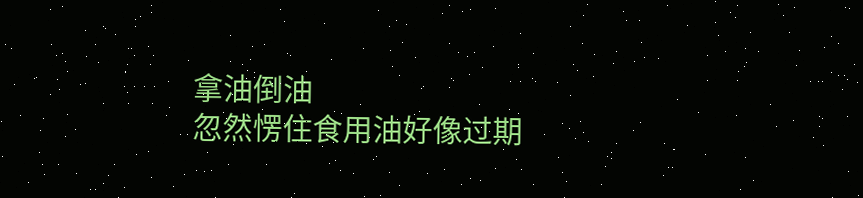拿油倒油
忽然愣住食用油好像过期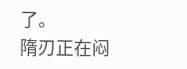了。
隋刃正在闷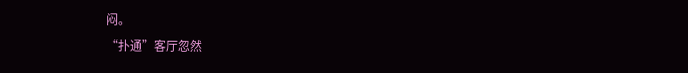闷。
“扑通”客厅忽然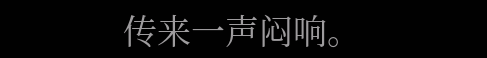传来一声闷响。